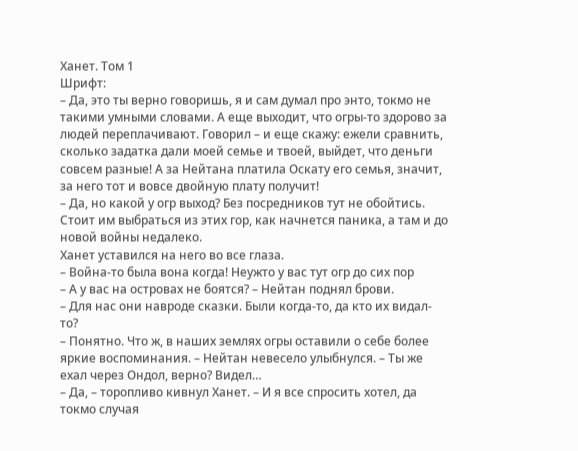Ханет. Том 1
Шрифт:
– Да, это ты верно говоришь, я и сам думал про энто, токмо не такими умными словами. А еще выходит, что огры-то здорово за людей переплачивают. Говорил – и еще скажу: ежели сравнить, сколько задатка дали моей семье и твоей, выйдет, что деньги совсем разные! А за Нейтана платила Оскату его семья, значит, за него тот и вовсе двойную плату получит!
– Да, но какой у огр выход? Без посредников тут не обойтись. Стоит им выбраться из этих гор, как начнется паника, а там и до новой войны недалеко.
Ханет уставился на него во все глаза.
– Война-то была вона когда! Неужто у вас тут огр до сих пор
– А у вас на островах не боятся? – Нейтан поднял брови.
– Для нас они навроде сказки. Были когда-то, да кто их видал-то?
– Понятно. Что ж, в наших землях огры оставили о себе более яркие воспоминания. – Нейтан невесело улыбнулся. – Ты же ехал через Ондол, верно? Видел…
– Да, – торопливо кивнул Ханет. – И я все спросить хотел, да токмо случая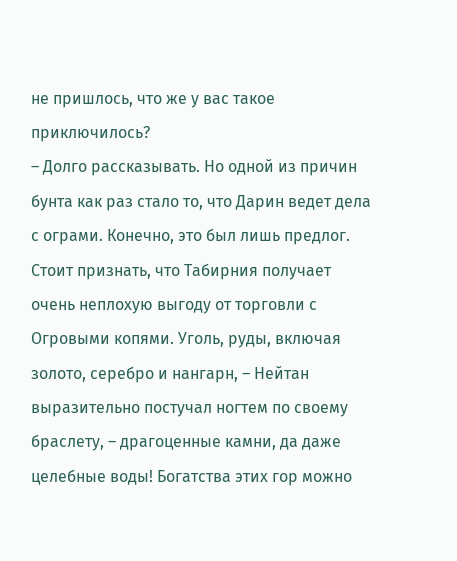не пришлось, что же у вас такое приключилось?
– Долго рассказывать. Но одной из причин бунта как раз стало то, что Дарин ведет дела с ограми. Конечно, это был лишь предлог. Стоит признать, что Табирния получает очень неплохую выгоду от торговли с Огровыми копями. Уголь, руды, включая золото, серебро и нангарн, – Нейтан выразительно постучал ногтем по своему браслету, – драгоценные камни, да даже целебные воды! Богатства этих гор можно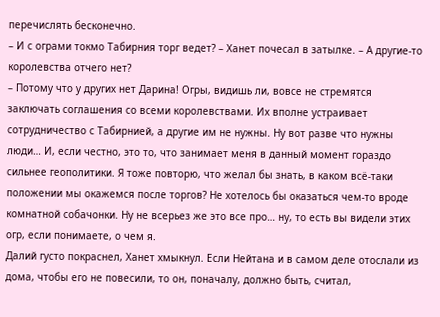перечислять бесконечно.
– И с ограми токмо Табирния торг ведет? – Ханет почесал в затылке. – А другие-то королевства отчего нет?
– Потому что у других нет Дарина! Огры, видишь ли, вовсе не стремятся заключать соглашения со всеми королевствами. Их вполне устраивает сотрудничество с Табирнией, а другие им не нужны. Ну вот разве что нужны люди… И, если честно, это то, что занимает меня в данный момент гораздо сильнее геополитики. Я тоже повторю, что желал бы знать, в каком всё-таки положении мы окажемся после торгов? Не хотелось бы оказаться чем-то вроде комнатной собачонки. Ну не всерьез же это все про… ну, то есть вы видели этих огр, если понимаете, о чем я.
Далий густо покраснел, Ханет хмыкнул. Если Нейтана и в самом деле отослали из дома, чтобы его не повесили, то он, поначалу, должно быть, считал,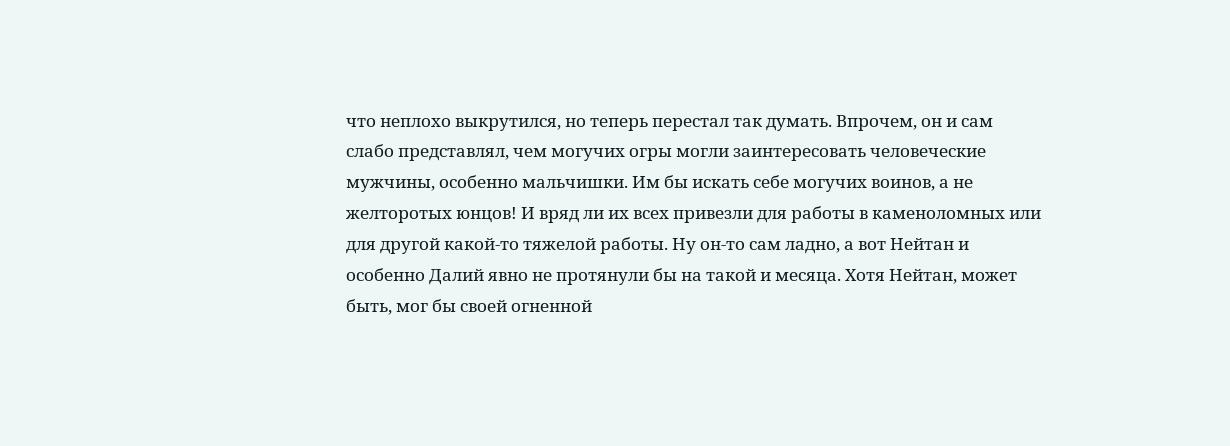что неплохо выкрутился, но теперь перестал так думать. Впрочем, он и сам слабо представлял, чем могучих огры могли заинтересовать человеческие мужчины, особенно мальчишки. Им бы искать себе могучих воинов, а не желторотых юнцов! И вряд ли их всех привезли для работы в каменоломных или для другой какой-то тяжелой работы. Ну он-то сам ладно, а вот Нейтан и особенно Далий явно не протянули бы на такой и месяца. Хотя Нейтан, может быть, мог бы своей огненной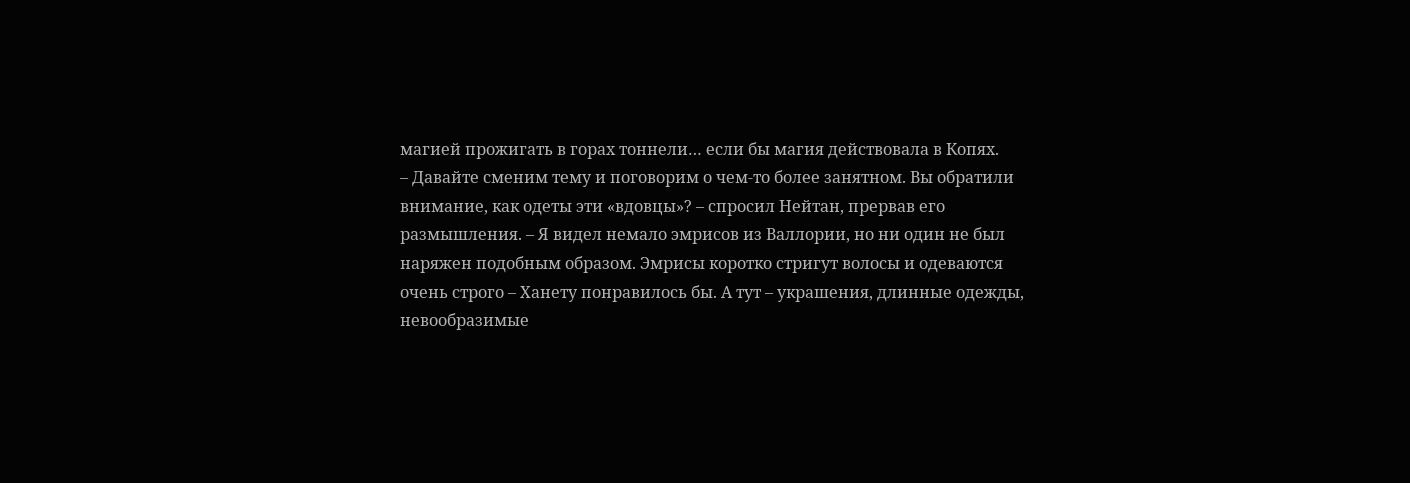магией прожигать в горах тоннели… если бы магия действовала в Копях.
– Давайте сменим тему и поговорим о чем-то более занятном. Вы обратили внимание, как одеты эти «вдовцы»? – спросил Нейтан, прервав его размышления. – Я видел немало эмрисов из Валлории, но ни один не был наряжен подобным образом. Эмрисы коротко стригут волосы и одеваются очень строго – Ханету понравилось бы. А тут – украшения, длинные одежды, невообразимые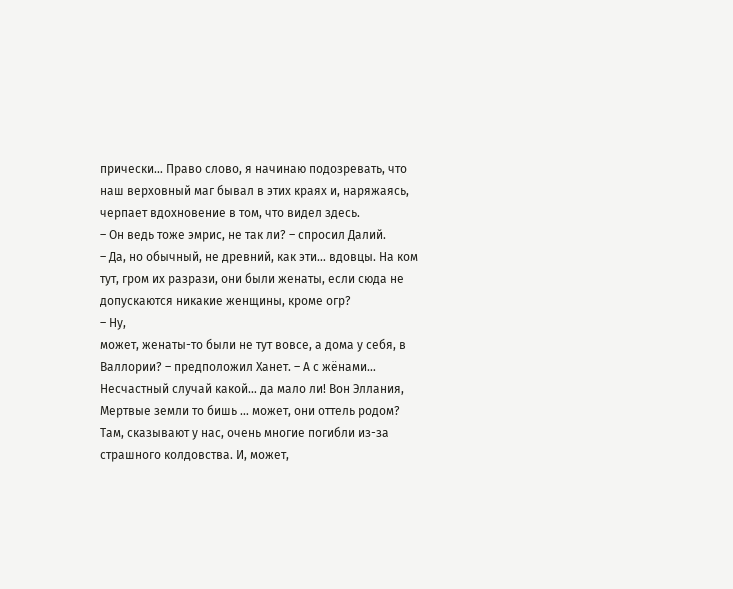прически… Право слово, я начинаю подозревать, что наш верховный маг бывал в этих краях и, наряжаясь, черпает вдохновение в том, что видел здесь.
– Он ведь тоже эмрис, не так ли? – спросил Далий.
– Да, но обычный, не древний, как эти… вдовцы. На ком тут, гром их разрази, они были женаты, если сюда не допускаются никакие женщины, кроме огр?
– Ну,
может, женаты-то были не тут вовсе, а дома у себя, в Валлории? – предположил Ханет. – А с жёнами… Несчастный случай какой… да мало ли! Вон Эллания, Мертвые земли то бишь … может, они оттель родом? Там, сказывают у нас, очень многие погибли из-за страшного колдовства. И, может,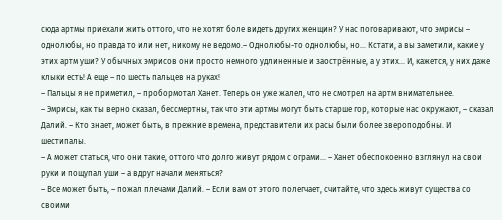сюда артмы приехали жить оттого, что не хотят боле видеть других женщин? У нас поговаривают, что эмрисы – однолюбы, но правда то или нет, никому не ведомо.– Однолюбы-то однолюбы, но… Кстати, а вы заметили, какие у этих артм уши? У обычных эмрисов они просто немного удлиненные и заострённые, а у этих… И, кажется, у них даже клыки есть! А еще – по шесть пальцев на руках!
– Пальцы я не приметил, – пробормотал Ханет. Теперь он уже жалел, что не смотрел на артм внимательнее.
– Эмрисы, как ты верно сказал, бессмертны, так что эти артмы могут быть старше гор, которые нас окружают, – сказал Далий. – Кто знает, может быть, в прежние времена, представители их расы были более звероподобны. И шестипалы.
– А может статься, что они такие, оттого что долго живут рядом с ограми… – Ханет обеспокоенно взглянул на свои руки и пощупал уши – а вдруг начали меняться?
– Все может быть, – пожал плечами Далий. – Если вам от этого полегчает, считайте, что здесь живут существа со своими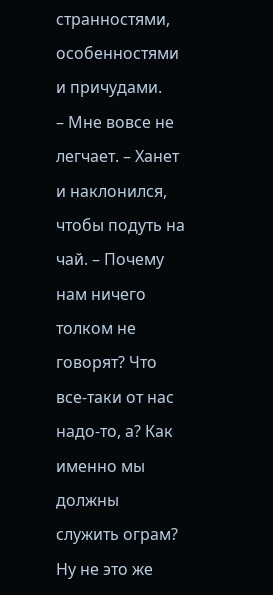странностями, особенностями и причудами.
– Мне вовсе не легчает. – Ханет и наклонился, чтобы подуть на чай. – Почему нам ничего толком не говорят? Что все-таки от нас надо-то, а? Как именно мы должны служить ограм? Ну не это же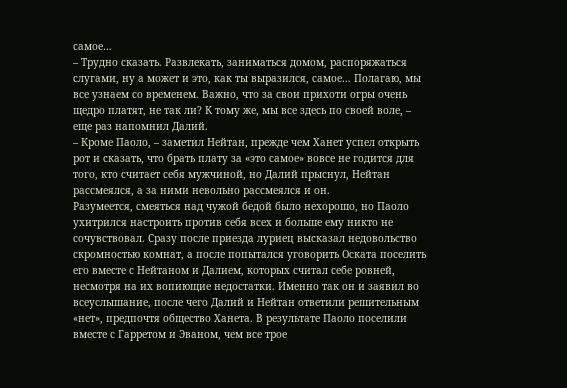самое…
– Трудно сказать. Развлекать, заниматься домом, распоряжаться слугами, ну а может и это, как ты выразился, самое… Полагаю, мы все узнаем со временем. Важно, что за свои прихоти огры очень щедро платят, не так ли? К тому же, мы все здесь по своей воле, – еще раз напомнил Далий.
– Кроме Паоло, – заметил Нейтан, прежде чем Ханет успел открыть рот и сказать, что брать плату за «это самое» вовсе не годится для того, кто считает себя мужчиной, но Далий прыснул, Нейтан рассмеялся, а за ними невольно рассмеялся и он.
Разумеется, смеяться над чужой бедой было нехорошо, но Паоло ухитрился настроить против себя всех и больше ему никто не сочувствовал. Сразу после приезда луриец высказал недовольство скромностью комнат, а после попытался уговорить Оската поселить его вместе с Нейтаном и Далием, которых считал себе ровней, несмотря на их вопиющие недостатки. Именно так он и заявил во всеуслышание, после чего Далий и Нейтан ответили решительным «нет», предпочтя общество Ханета. В результате Паоло поселили вместе с Гарретом и Эваном, чем все трое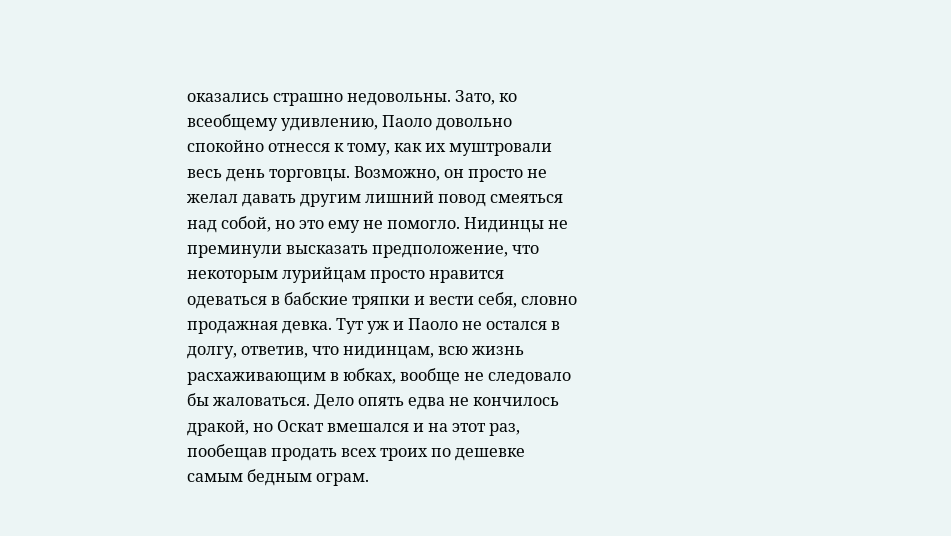оказались страшно недовольны. Зато, ко всеобщему удивлению, Паоло довольно спокойно отнесся к тому, как их муштровали весь день торговцы. Возможно, он просто не желал давать другим лишний повод смеяться над собой, но это ему не помогло. Нидинцы не преминули высказать предположение, что некоторым лурийцам просто нравится одеваться в бабские тряпки и вести себя, словно продажная девка. Тут уж и Паоло не остался в долгу, ответив, что нидинцам, всю жизнь расхаживающим в юбках, вообще не следовало бы жаловаться. Дело опять едва не кончилось дракой, но Оскат вмешался и на этот раз, пообещав продать всех троих по дешевке самым бедным ограм.